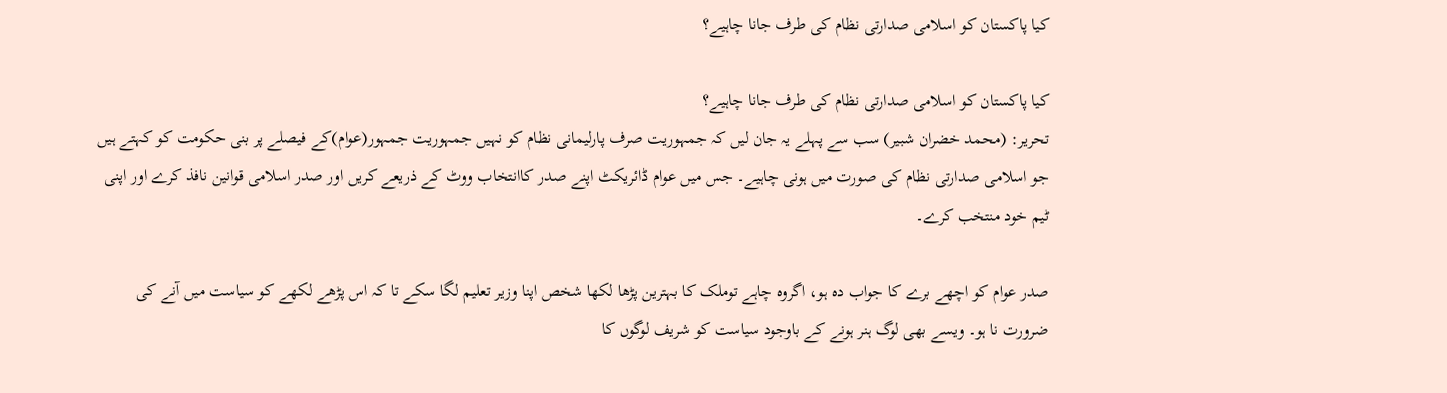کیا پاکستان کو اسلامی صدارتی نظام کی طرف جانا چاہیے؟

کیا پاکستان کو اسلامی صدارتی نظام کی طرف جانا چاہیے؟
تحریر: (محمد خضران شبیر) سب سے پہلے یہ جان لیں کہ جمہوریت صرف پارلیمانی نظام کو نہیں جمہوریت جمہور(عوام)کے فیصلے پر بنی حکومت کو کہتے ہیں جو اسلامی صدارتی نظام کی صورت میں ہونی چاہیے۔ جس میں عوام ڈائریکٹ اپنے صدر کاانتخاب ووٹ کے ذریعے کریں اور صدر اسلامی قوانین نافذ کرے اور اپنی ٹیم خود منتخب کرے۔

صدر عوام کو اچھے برے کا جواب دہ ہو، اگروہ چاہے توملک کا بہترین پڑھا لکھا شخص اپنا وزیر تعلیم لگا سکے تا کہ اس پڑھے لکھے کو سیاست میں آنے کی ضرورت نا ہو۔ ویسے بھی لوگ ہنر ہونے کے باوجود سیاست کو شریف لوگوں کا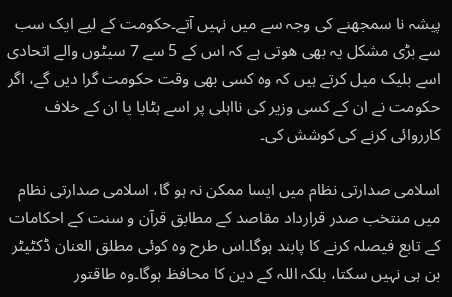پیشہ نا سمجھنے کی وجہ سے میں نہیں آتے۔حکومت کے لیے ایک سب سے بڑی مشکل یہ بھی ھوتی ہے کہ اس کے 5 سے 7 سیٹوں والے اتحادی اسے بلیک میل کرتے ہیں کہ وہ کسی بھی وقت حکومت گرا دیں گے، اگر حکومت نے ان کے کسی وزیر کی نااہلی پر اسے ہٹایا یا ان کے خلاف کارروائی کرنے کی کوشش کی۔

اسلامی صدارتی نظام میں ایسا ممکن نہ ہو گا، اسلامی صدارتی نظام میں منتخب صدر قرارداد مقاصد کے مطابق قرآن و سنت کے احکامات کے تابع فیصلہ کرنے کا پابند ہوگا۔اس طرح وہ کوئی مطلق العنان ڈکٹیٹر بن ہی نہیں سکتا، بلکہ اللہ کے دین کا محافظ ہوگا۔وہ طاقتور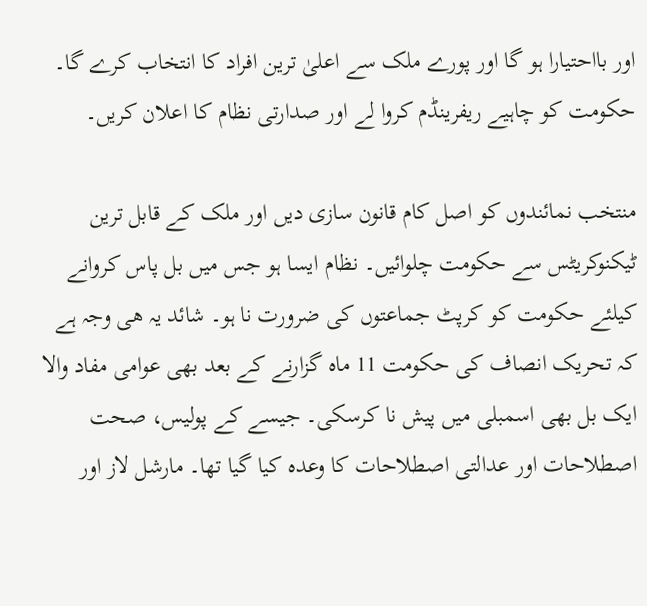اور بااحتیارا ہو گا اور پورے ملک سے اعلیٰ ترین افراد کا انتخاب کرے گا۔ حکومت کو چاہیے ریفرینڈم کروا لے اور صدارتی نظام کا اعلان کریں۔

منتخب نمائندوں کو اصل کام قانون سازی دیں اور ملک کے قابل ترین ٹیکنوکریٹس سے حکومت چلوائیں۔ نظام ایسا ہو جس میں بل پاس کروانے کیلئے حکومت کو کرپٹ جماعتوں کی ضرورت نا ہو۔ شائد یہ ھی وجہ ہے کہ تحریک انصاف کی حکومت 11 ماہ گزارنے کے بعد بھی عوامی مفاد والا ایک بل بھی اسمبلی میں پیش نا کرسکی۔ جیسے کے پولیس، صحت اصطلاحات اور عدالتی اصطلاحات کا وعدہ کیا گیا تھا۔ مارشل لاز اور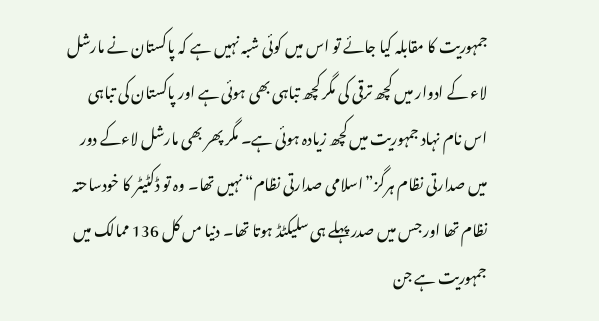جمہوریت کا مقابلہ کیا جائے تو اس میں کوئی شبہ نہیں ہے کہ پاکستان نے مارشل لاء کے ادوار میں کچھ ترقی کی مگر کچھ تباہی بھی ہوئی ہے اور پاکستان کی تباہی اس نام نہاد جمہوریت میں کچھ زیادہ ہوئی ہے۔ مگر پھر بھی مارشل لاءکے دور میں صدارتی نظام ہرگز”اسلامی صدارتی نظام“ نہیں تھا۔ وہ تو ڈکٹیٹر کا خودساحتہ نظام تھا اور جس میں صدر پہلے ہی سلیکٹڈ ہوتا تھا۔ دنیا مں کل 136 ممالک میں جمہوریت ہے جن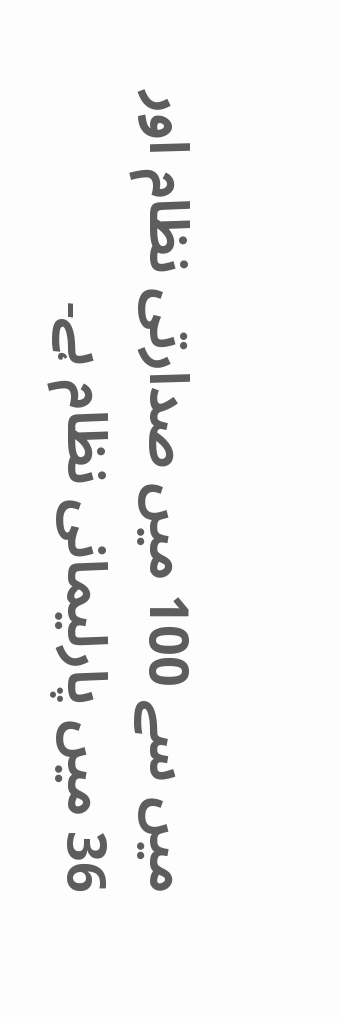میں سے 100 میں صدارتی نظام اور 36 میں پارلیمانی نظام ہے۔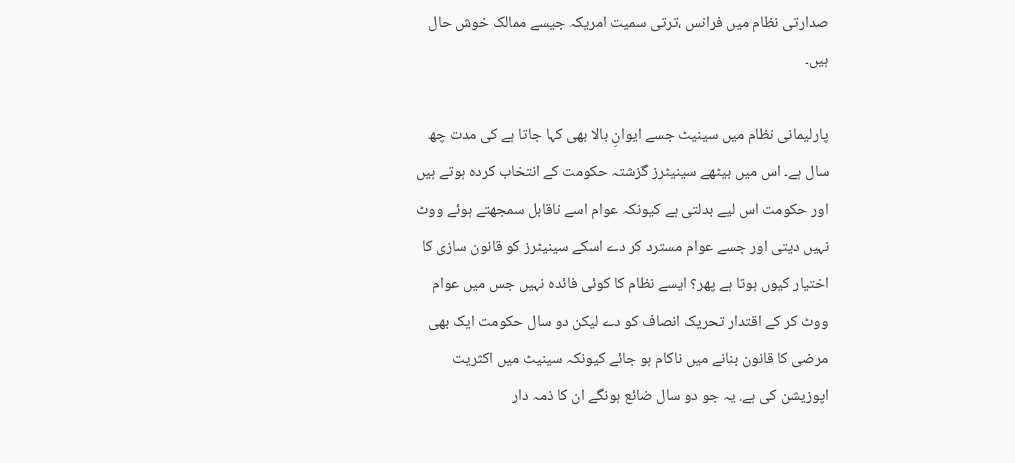صدارتی نظام میں فرانس ،ترتی سمیت امریکہ جیسے ممالک خوش حال ہیں۔

پارلیمانی نظام میں سینیٹ جسے ایوانِ بالا بھی کہا جاتا ہے کی مدت چھ سال ہے۔ اس میں بیٹھے سینیٹرز گزشتہ حکومت کے انتخاب کردہ ہوتے ہیں اور حکومت اس لیے بدلتی ہے کیونکہ عوام اسے ناقابل سمجھتے ہوئے ووٹ نہیں دیتی اور جسے عوام مسترد کر دے اسکے سینیٹرز کو قانون سازی کا اختیار کیوں ہوتا ہے پھر؟ ایسے نظام کا کوئی فائدہ نہیں جس میں عوام ووٹ کر کے اقتدار تحریک انصاف کو دے لیکن دو سال حکومت ایک بھی مرضی کا قانون بنانے میں ناکام ہو جائے کیونکہ سینیٹ میں اکثریت اپوزیشن کی ہے. یہ جو دو سال ضائع ہونگے ان کا ذمہ دار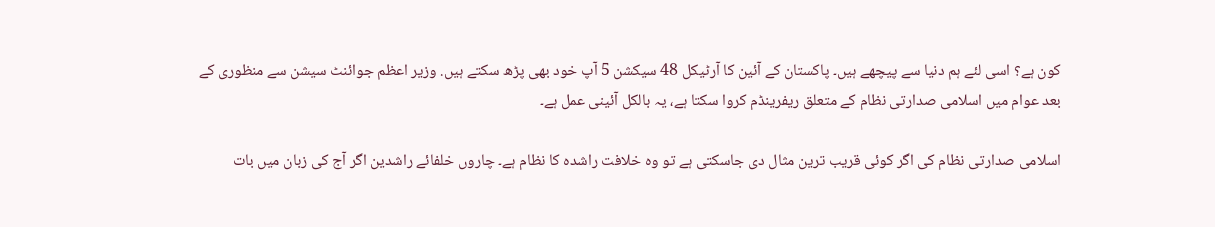کون ہے؟ اسی لئے ہم دنیا سے پیچھے ہیں۔ پاکستان کے آئین کا آرٹیکل 48 سیکشن 5 آپ خود بھی پڑھ سکتے ہیں. وزیر اعظم جوائنٹ سیشن سے منظوری کے بعد عوام میں اسلامی صدارتی نظام کے متعلق ریفرینڈم کروا سکتا ہے، یہ بالکل آئینی عمل ہے۔

اسلامی صدارتی نظام کی اگر کوئی قریب ترین مثال دی جاسکتی ہے تو وہ خلافت راشدہ کا نظام ہے۔ چاروں خلفائے راشدین اگر آج کی زبان میں بات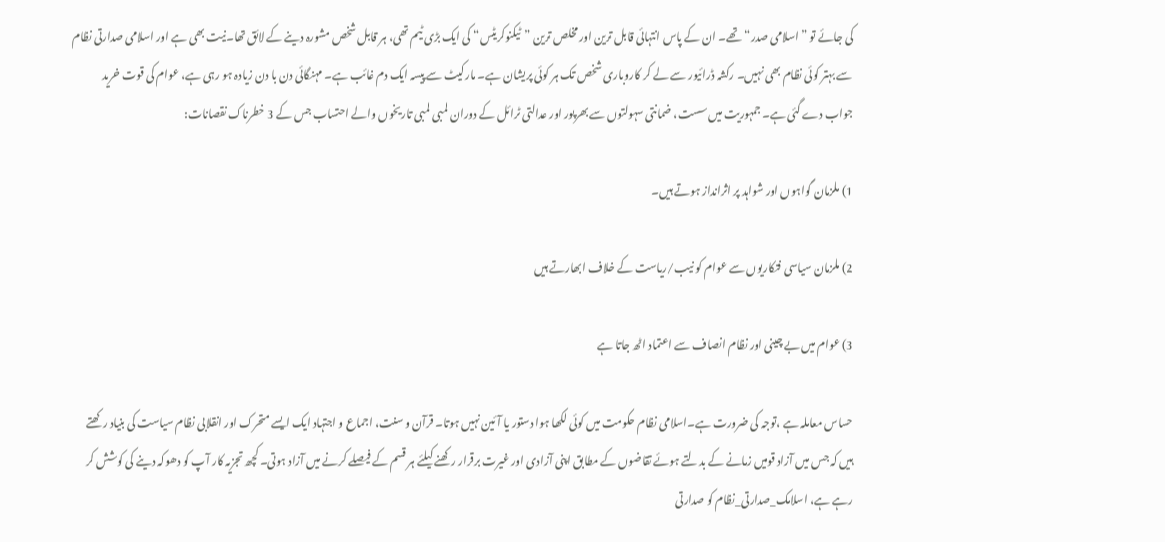کی جائے تو ”اسلامی صدر“ تھے۔ ان کے پاس انتہائی قابل ترین اور مخلص ترین ”ٹیکنوکریٹس“ کی ایک بڑی ٹیم تھی، ہر قابل شخص مشورہ دینے کے لائق تھا۔نیت بھی ہے اور اسلامی صدارتی نظام سے بہتر کوئی نظام بھی نہیں۔ رکشہ ڈرائیور سے لے کر کاروباری شخص تک ہر کوئی پریشان ہے۔ مارکیٹ سے پیسہ ایک دم غائب ہے۔ مہنگائی دن با دن زیادہ ہو رہی ہے، عوام کی قوت خرید جواب دے گئی ہے۔ جمہوریت میں سست، ضمانتی سہولتوں سے بھرپور اور عدالتی ٹرائل کے دوران لمبی لمبی تاریخوں والے احتساب جس کے 3 خطرناک نقصانات:

1) ملزمان گواہوں اور شواہد پر اثرانداز ہوتے ہیں۔

2) ملزمان سیاسی فنکاریوں سے عوام کو نیب/ریاست کے خلاف ابھارتے ہیں

3) عوام میں بے چینی اور نظام انصاف سے اعتماد اٹھ جاتا ہے

حساس معاملہ ہے ،توجہ کی ضرورت ہے۔اسلامی نظام حکومت میں کوئی لکھا ہوا دستور یا آئین نہیں ہوتا۔ قرآن و سنت، اجماع و اجتہاد ایک ایسے متحرک اور انقلابی نظام سیاست کی بنیاد رکھتے ہیں کہ جس میں آزاد قومیں زمانے کے بدلتے ہوئے تقاضوں کے مطابق اپنی آزادی اور غیرت برقرار رکھنے کیلئے ہر قسم کے فیصلے کرنے میں آزاد ہوتی۔ کچھ تجزیہ کار آپ کو دھوکہ دینے کی کوشش کر رہے ہے، اسلامک_صدارتی_نظام کو صدارتی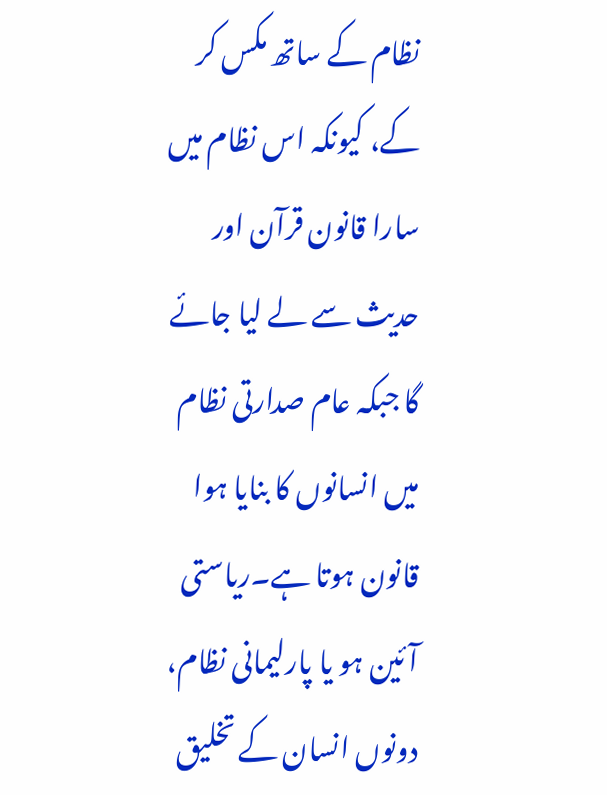نظام کے ساتھ مکس کر کے، کیونکہ اس نظام میں سارا قانون قرآن اور حدیث سے لے لیا جائے گا جبکہ عام صدارتی نظام میں انسانوں کا بنایا ہوا قانون ہوتا ہے۔ریاستی آئین ہو یا پارلیمانی نظام، دونوں انسان کے تخلیق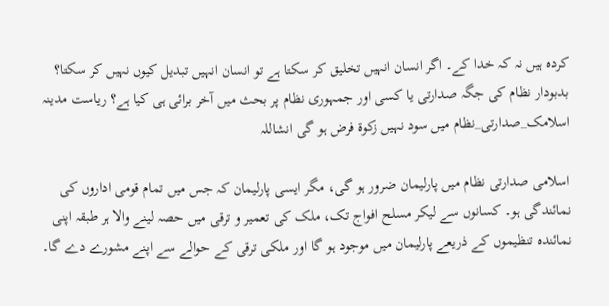کردہ ہیں نہ کہ خدا کے۔ اگر انسان انہیں تخلیق کر سکتا ہے تو انسان انہیں تبدیل کیوں نہیں کر سکتا؟ بدبودار نظام کی جگہ صدارتی یا کسی اور جمہوری نظام پر بحث میں آخر برائی ہی کیا ہے؟ ریاست مدینہ اسلامک_صدارتی_نظام میں سود نہیں زکوۃ فرض ہو گی انشاللہ

اسلامی صدارتی نظام میں پارلیمان ضرور ہو گی، مگر ایسی پارلیمان کہ جس میں تمام قومی اداروں کی نمائندگی ہو۔ کسانوں سے لیکر مسلح افواج تک، ملک کی تعمیر و ترقی میں حصہ لینے والا ہر طبقہ اپنی نمائندہ تنظیموں کے ذریعے پارلیمان میں موجود ہو گا اور ملکی ترقی کے حوالے سے اپنے مشورے دے گا۔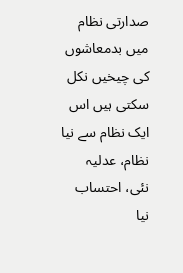صدارتی نظام میں بدمعاشوں کی چیخیں نکل سکتی ہیں اس ایک نظام سے نیا نظام، عدلیہ نئی، احتساب نیا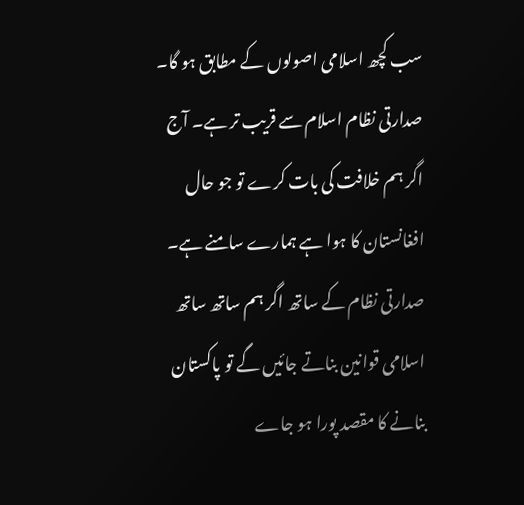سب کچھ اسلامی اصولوں کے مطابق ہو گا۔   صدارتی نظام اسلام سے قریب تر ہے۔ آج اگر ہم خلافت کی بات کرے تو جو حال افغانستان کا ہوا ہے ہمارے سامنے ہے۔ صدارتی نظام کے ساتھ اگر ہم ساتھ ساتھ اسلامی قوانین بناتے جائیں گے تو پاکستان بنانے کا مقصد پورا ہو جاے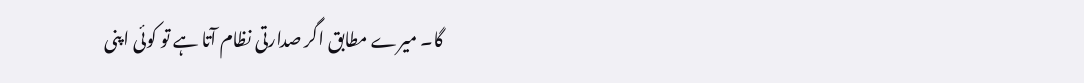گا۔ میرے مطابق اگر صدارتی نظام آتا ہے تو کوئی اپنی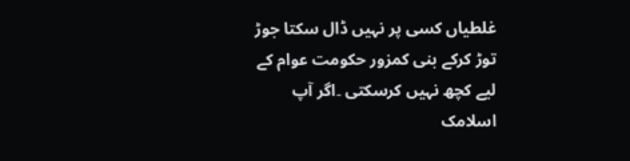غلطیاں کسی پر نہیں ڈال سکتا جوڑ توڑ کرکے بنی کمزور حکومت عوام کے لیے کچھ نہیں کرسکتی ۔اگر آپ اسلامک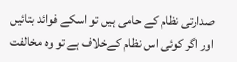صدارتی نظام کے حامی ہیں تو اسکے فوائد بتائیں اور اگر کوئی اس نظام کےخلاف ہے تو وہ مخالفت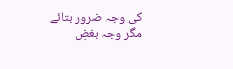کی وجہ ضرور بتائے مگر وجہ بغضِ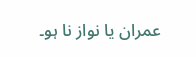عمران یا نواز نا ہو۔